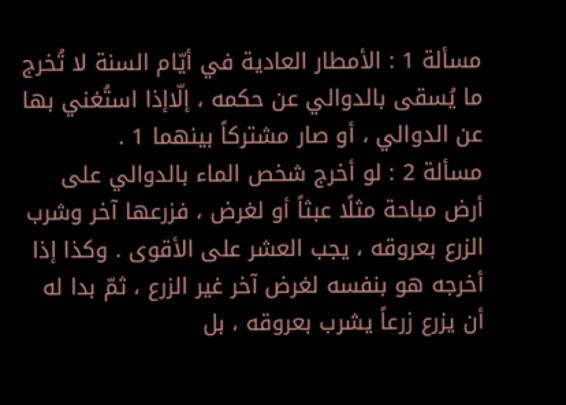مسألة 1 : الأمطار العادية في أيّام السنة لا تُخرج ما يُسقى بالدوالي عن حكمه ، إلّاإذا استُغني بها عن الدوالي ، أو صار مشتركاً بينهما 1 .
مسألة 2 : لو أخرج شخص الماء بالدوالي على أرض مباحة مثلًا عبثاً أو لغرض ، فزرعها آخر وشرب الزرع بعروقه ، يجب العشر على الأقوى . وكذا إذا أخرجه هو بنفسه لغرض آخر غير الزرع ، ثمّ بدا له أن يزرع زرعاً يشرب بعروقه ، بل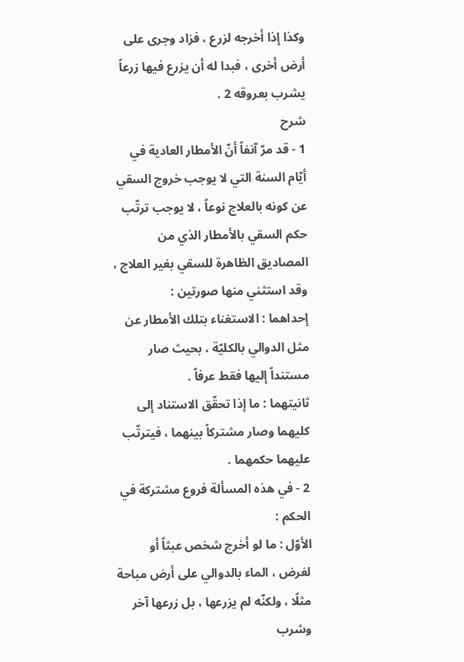وكذا إذا أخرجه لزرع ، فزاد وجرى على أرض أخرى ، فبدا له أن يزرع فيها زرعاً يشرب بعروقه 2 .
شرح
1 - قد مرّ آنفاً أنّ الأمطار العادية في أيّام السنة التي لا يوجب خروج السقي عن كونه بالعلاج نوعاً ، لا يوجب ترتّب حكم السقي بالأمطار الذي من المصاديق الظاهرة للسقي بغير العلاج ، وقد استثني منها صورتين :
إحداهما : الاستغناء بتلك الأمطار عن مثل الدوالي بالكليّة ، بحيث صار مستنداً إليها فقط عرفاً .
ثانيتهما : ما إذا تحقّق الاستناد إلى كليهما وصار مشتركاً بينهما ، فيترتّب عليهما حكمهما .
2 - في هذه المسألة فروع مشتركة في الحكم :
الأوّل : ما لو أخرج شخص عبثاً أو لغرض ، الماء بالدوالي على أرض مباحة مثلًا ، ولكنّه لم يزرعها ، بل زرعها آخر وشرب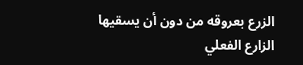الزرع بعروقه من دون أن يسقيها الزارع الفعلي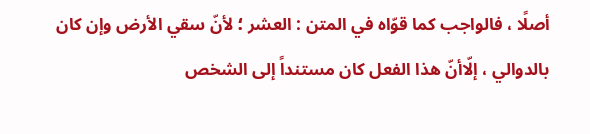أصلًا ، فالواجب كما قوّاه في المتن : العشر ؛ لأنّ سقي الأرض وإن كان بالدوالي ، إلّاأنّ هذا الفعل كان مستنداً إلى الشخص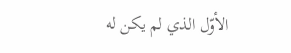الأوّل الذي لم يكن له